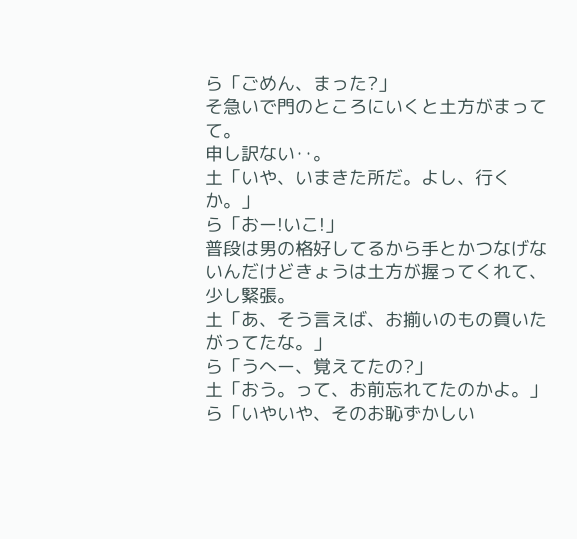ら「ごめん、まった?」
そ急いで門のところにいくと土方がまってて。
申し訳ない‥。
土「いや、いまきた所だ。よし、行くか。」
ら「おー!いこ!」
普段は男の格好してるから手とかつなげないんだけどきょうは土方が握ってくれて、少し緊張。
土「あ、そう言えば、お揃いのもの買いたがってたな。」
ら「うへー、覚えてたの?」
土「おう。って、お前忘れてたのかよ。」
ら「いやいや、そのお恥ずかしい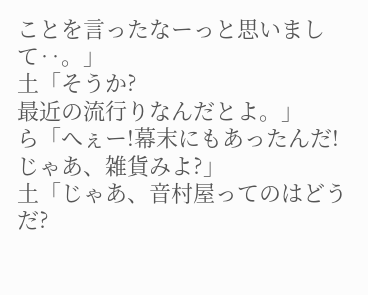ことを言ったなーっと思いまして‥。」
土「そうか?
最近の流行りなんだとよ。」
ら「へぇー!幕末にもあったんだ!
じゃあ、雑貨みよ?」
土「じゃあ、音村屋ってのはどうだ?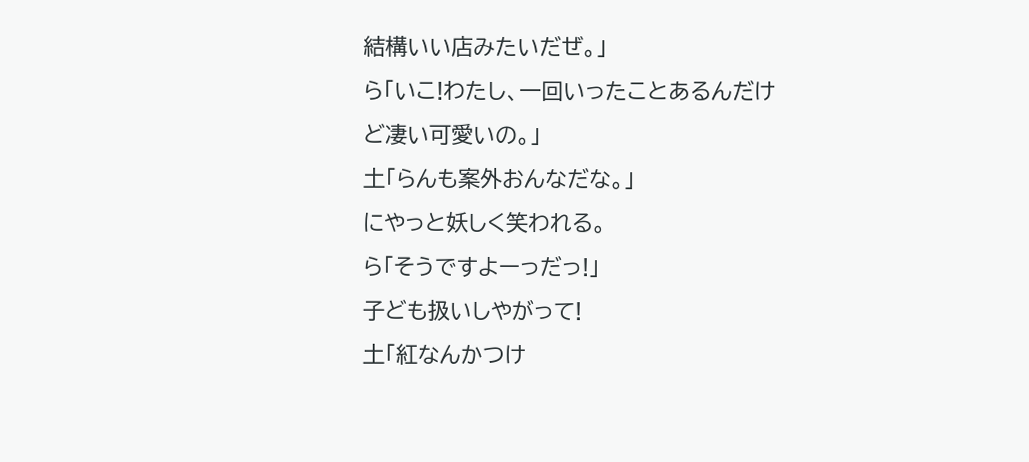結構いい店みたいだぜ。」
ら「いこ!わたし、一回いったことあるんだけど凄い可愛いの。」
土「らんも案外おんなだな。」
にやっと妖しく笑われる。
ら「そうですよーっだっ!」
子ども扱いしやがって!
土「紅なんかつけ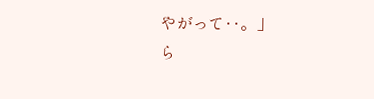やがって‥。」
ら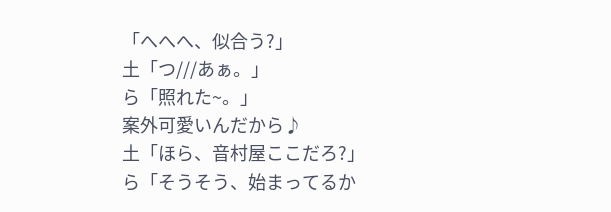「へへへ、似合う?」
土「つ///あぁ。」
ら「照れた~。」
案外可愛いんだから♪
土「ほら、音村屋ここだろ?」
ら「そうそう、始まってるか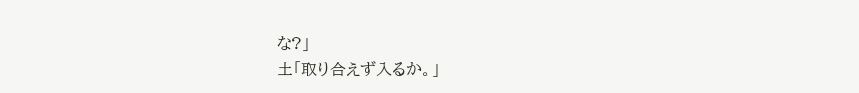な?」
土「取り合えず入るか。」